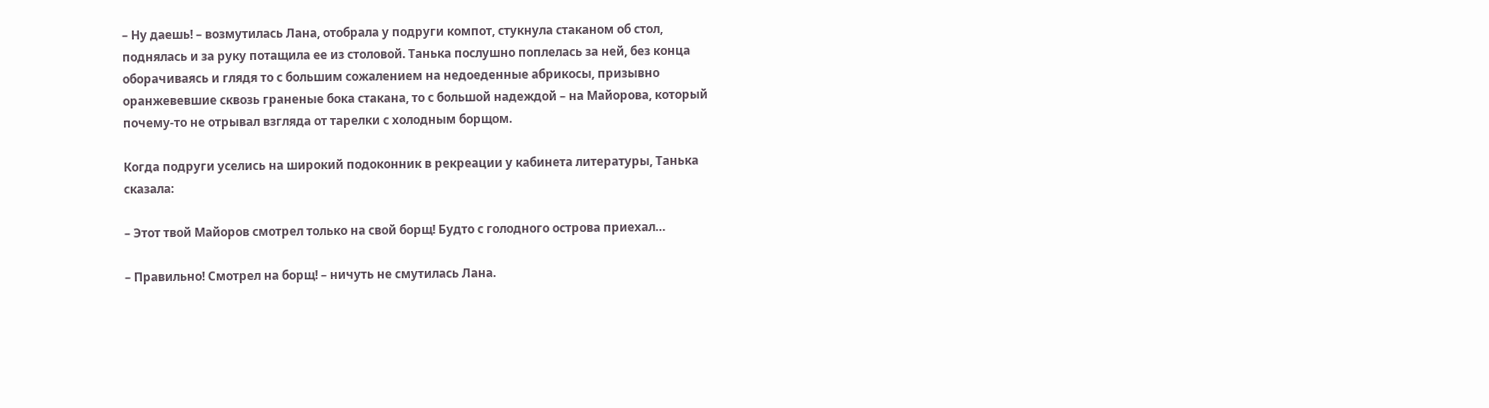– Ну даешь! – возмутилась Лана, отобрала у подруги компот, стукнула стаканом об стол, поднялась и за руку потащила ее из столовой. Танька послушно поплелась за ней, без конца оборачиваясь и глядя то с большим сожалением на недоеденные абрикосы, призывно оранжевевшие сквозь граненые бока стакана, то с большой надеждой – на Майорова, который почему-то не отрывал взгляда от тарелки с холодным борщом.

Когда подруги уселись на широкий подоконник в рекреации у кабинета литературы, Танька сказала:

– Этот твой Майоров смотрел только на свой борщ! Будто с голодного острова приехал…

– Правильно! Смотрел на борщ! – ничуть не смутилась Лана.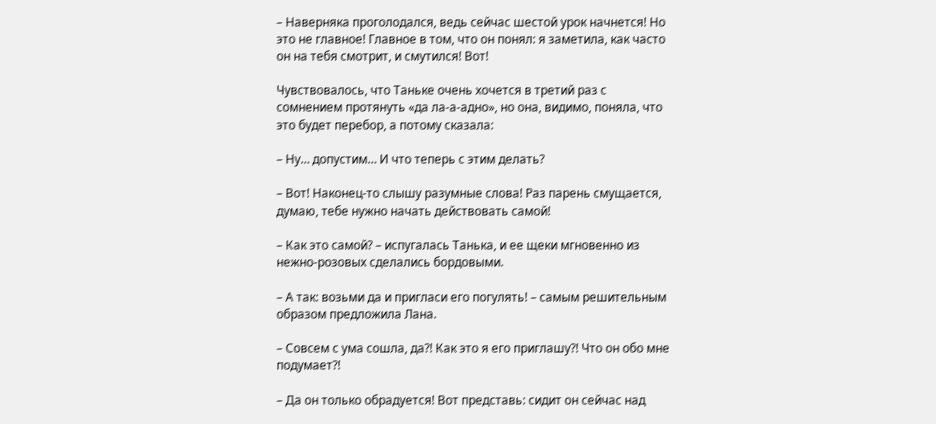– Наверняка проголодался, ведь сейчас шестой урок начнется! Но это не главное! Главное в том, что он понял: я заметила, как часто он на тебя смотрит, и смутился! Вот!

Чувствовалось, что Таньке очень хочется в третий раз с сомнением протянуть «да ла-а-адно», но она, видимо, поняла, что это будет перебор, а потому сказала:

– Ну… допустим… И что теперь с этим делать?

– Вот! Наконец-то слышу разумные слова! Раз парень смущается, думаю, тебе нужно начать действовать самой!

– Как это самой? – испугалась Танька, и ее щеки мгновенно из нежно-розовых сделались бордовыми.

– А так: возьми да и пригласи его погулять! – самым решительным образом предложила Лана.

– Совсем с ума сошла, да?! Как это я его приглашу?! Что он обо мне подумает?!

– Да он только обрадуется! Вот представь: сидит он сейчас над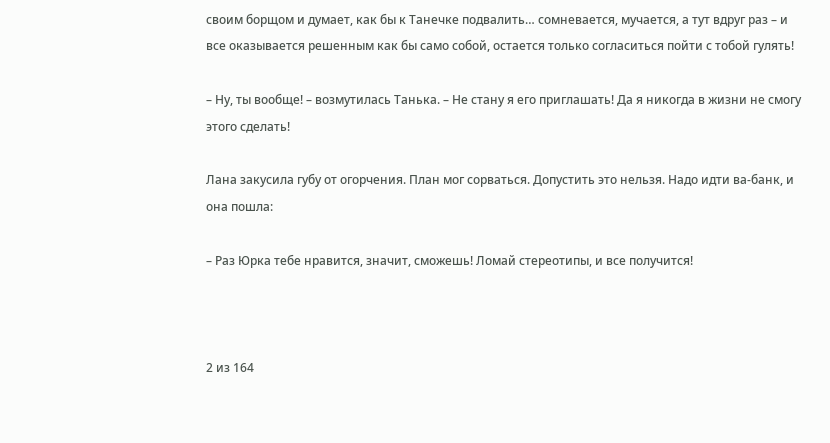своим борщом и думает, как бы к Танечке подвалить… сомневается, мучается, а тут вдруг раз – и все оказывается решенным как бы само собой, остается только согласиться пойти с тобой гулять!

– Ну, ты вообще! – возмутилась Танька. – Не стану я его приглашать! Да я никогда в жизни не смогу этого сделать!

Лана закусила губу от огорчения. План мог сорваться. Допустить это нельзя. Надо идти ва-банк, и она пошла:

– Раз Юрка тебе нравится, значит, сможешь! Ломай стереотипы, и все получится!



2 из 164